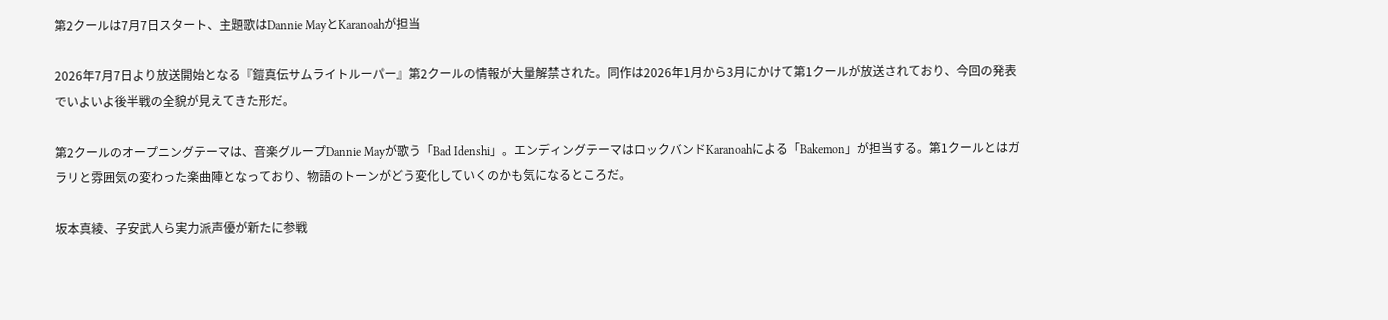第2クールは7月7日スタート、主題歌はDannie MayとKaranoahが担当

2026年7月7日より放送開始となる『鎧真伝サムライトルーパー』第2クールの情報が大量解禁された。同作は2026年1月から3月にかけて第1クールが放送されており、今回の発表でいよいよ後半戦の全貌が見えてきた形だ。

第2クールのオープニングテーマは、音楽グループDannie Mayが歌う「Bad Idenshi」。エンディングテーマはロックバンドKaranoahによる「Bakemon」が担当する。第1クールとはガラリと雰囲気の変わった楽曲陣となっており、物語のトーンがどう変化していくのかも気になるところだ。

坂本真綾、子安武人ら実力派声優が新たに参戦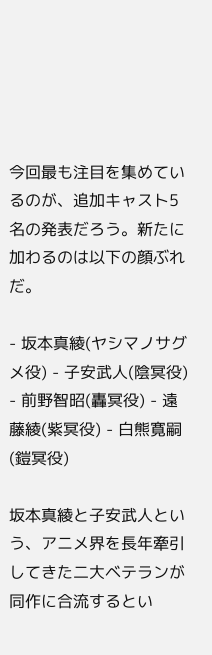今回最も注目を集めているのが、追加キャスト5名の発表だろう。新たに加わるのは以下の顔ぶれだ。

- 坂本真綾(ヤシマノサグメ役) - 子安武人(陰冥役) - 前野智昭(轟冥役) - 遠藤綾(紫冥役) - 白熊寛嗣(鎧冥役)

坂本真綾と子安武人という、アニメ界を長年牽引してきた二大ベテランが同作に合流するとい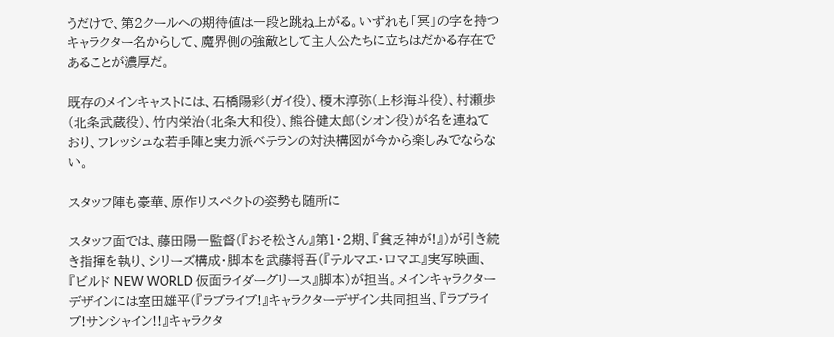うだけで、第2クールへの期待値は一段と跳ね上がる。いずれも「冥」の字を持つキャラクター名からして、魔界側の強敵として主人公たちに立ちはだかる存在であることが濃厚だ。

既存のメインキャストには、石橋陽彩(ガイ役)、榎木淳弥(上杉海斗役)、村瀬歩(北条武蔵役)、竹内栄治(北条大和役)、熊谷健太郎(シオン役)が名を連ねており、フレッシュな若手陣と実力派ベテランの対決構図が今から楽しみでならない。

スタッフ陣も豪華、原作リスペクトの姿勢も随所に

スタッフ面では、藤田陽一監督(『おそ松さん』第1・2期、『貧乏神が!』)が引き続き指揮を執り、シリーズ構成・脚本を武藤将吾(『テルマエ・ロマエ』実写映画、『ビルド NEW WORLD 仮面ライダーグリース』脚本)が担当。メインキャラクターデザインには室田雄平(『ラブライブ!』キャラクターデザイン共同担当、『ラブライブ!サンシャイン!!』キャラクタ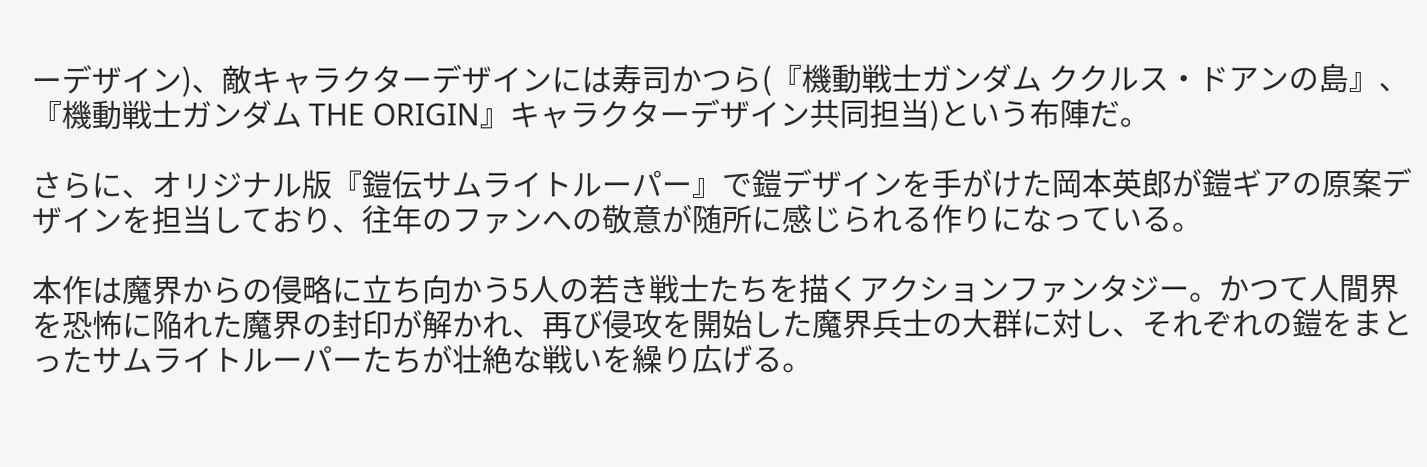ーデザイン)、敵キャラクターデザインには寿司かつら(『機動戦士ガンダム ククルス・ドアンの島』、『機動戦士ガンダム THE ORIGIN』キャラクターデザイン共同担当)という布陣だ。

さらに、オリジナル版『鎧伝サムライトルーパー』で鎧デザインを手がけた岡本英郎が鎧ギアの原案デザインを担当しており、往年のファンへの敬意が随所に感じられる作りになっている。

本作は魔界からの侵略に立ち向かう5人の若き戦士たちを描くアクションファンタジー。かつて人間界を恐怖に陥れた魔界の封印が解かれ、再び侵攻を開始した魔界兵士の大群に対し、それぞれの鎧をまとったサムライトルーパーたちが壮絶な戦いを繰り広げる。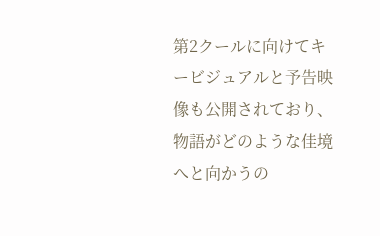第2クールに向けてキービジュアルと予告映像も公開されており、物語がどのような佳境へと向かうの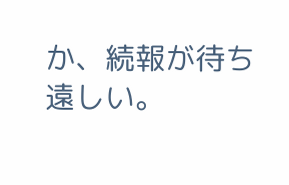か、続報が待ち遠しい。